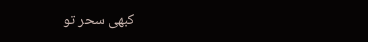کبھی سحر تو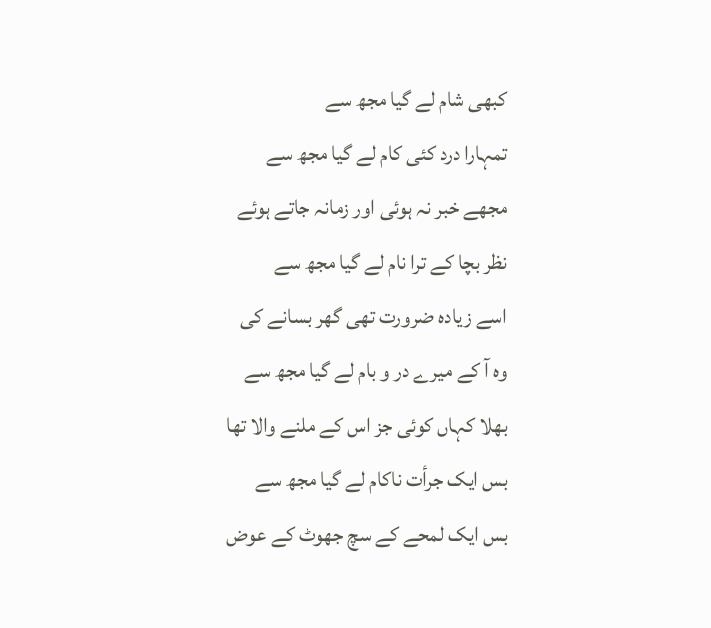کبھی شام لے گیا مجھ سے
تمہارا درد کئی کام لے گیا مجھ سے
مجھے خبر نہ ہوئی اور زمانہ جاتے ہوئے
نظر بچا کے ترا نام لے گیا مجھ سے
اسے زیادہ ضرورت تھی گھر بسانے کی
وہ آ کے میرے در و بام لے گیا مجھ سے
بھلا کہاں کوئی جز اس کے ملنے والا تھا
بس ایک جرأت ناکام لے گیا مجھ سے
بس ایک لمحے کے سچ جھوٹ کے عوض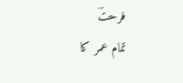فرحتؔ
تمام عمر کا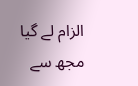الزام لے گیا مجھ سے